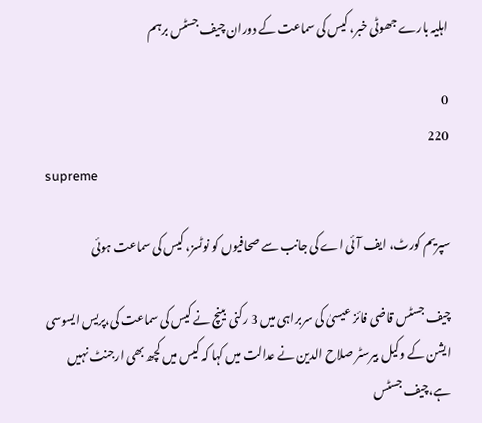اہلیہ بارے جھوٹی خبر، کیس کی سماعت کے دوران چیف جسٹس برہم

0
220
supreme

سپریم کورٹ، ایف آئی اے کی جانب سے صحافیوں کو نوٹسز، کیس کی سماعت ہوئی

چیف جسٹس قاضی فائز عیسیٰ کی سربراہی میں 3 رکنی بینچ نے کیس کی سماعت کی،پریس ایسوسی ایشن کے وکیل بیرسٹر صلاح الدین نے عدالت میں کہا کہ کیس میں کچھ بھی ارجنٹ نہیں ہے،چیف جسٹس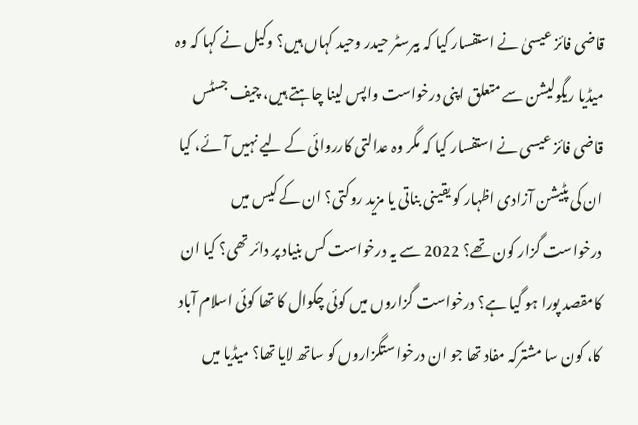قاضی فائز عیسیٰ نے استفسار کیا کہ بیرسٹر حیدر وحید کہاں ہیں؟ وکیل نے کہا کہ وہ میڈیا ریگولیشن سے متعلق اپنی درخواست واپس لینا چاہتے ہیں، چیف جسٹس قاضی فائز عیسی نے استفسار کیا کہ مگر وہ عدالتی کارروائی کے لیے نہیں آئے، کیا ان کی پٹیشن آزادی اظہار کو یقینی بناتی یا مزید روکتی؟ ان کے کیس میں درخواست گزار کون تھے؟ 2022 سے یہ درخواست کس بنیاد پر دائر تھی؟ کیا ان کامقصد پورا ہو گیا ہے؟ درخواست گزاروں میں کوئی چکوال کا تھا کوئی اسلام آباد کا، کون سا مشترکہ مفاد تھا جو ان درخواستگزاروں کو ساتھ لایا تھا؟ میڈیا میں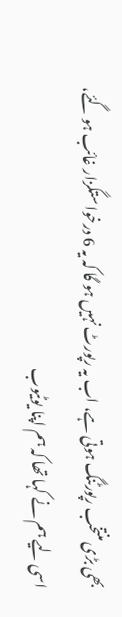بھی بڑی منتخب رپورٹنگ ہوتی ہے، اب یہ رپورٹ نہیں ہو گا کہ یہ 6 درخواستگزار غائب ہو گئے، اسی لیے ہم نے کہا تھا کہ ہم اپنا یوٹیوب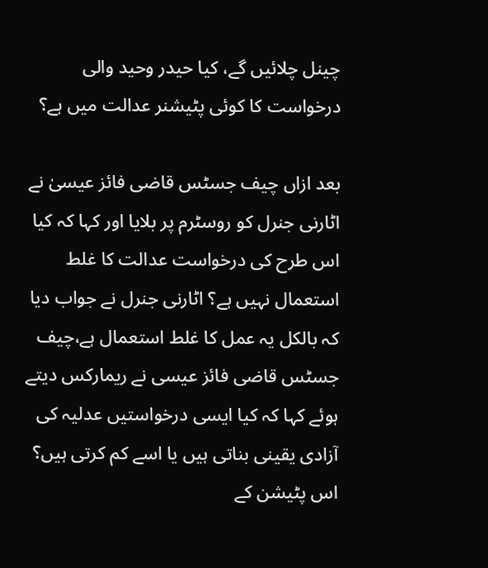چینل چلائیں گے، کیا حیدر وحید والی درخواست کا کوئی پٹیشنر عدالت میں ہے؟

بعد ازاں چیف جسٹس قاضی فائز عیسیٰ نے اٹارنی جنرل کو روسٹرم پر بلایا اور کہا کہ کیا اس طرح کی درخواست عدالت کا غلط استعمال نہیں ہے؟ اٹارنی جنرل نے جواب دیا کہ بالکل یہ عمل کا غلط استعمال ہے،چیف جسٹس قاضی فائز عیسی نے ریمارکس دیتے ہوئے کہا کہ کیا ایسی درخواستیں عدلیہ کی آزادی یقینی بناتی ہیں یا اسے کم کرتی ہیں؟ اس پٹیشن کے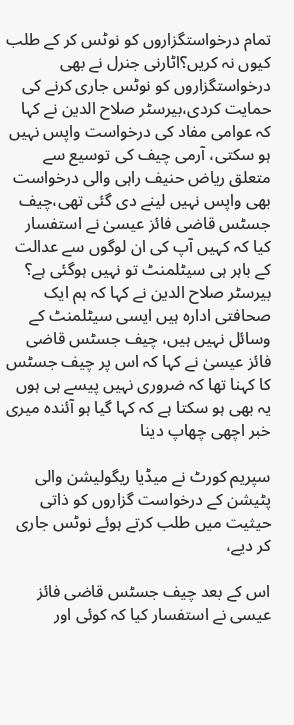تمام درخواستگزاروں کو نوٹس کر کے طلب کیوں نہ کریں؟اٹارنی جنرل نے بھی درخواستگزاروں کو نوٹس جاری کرنے کی حمایت کردی،بیرسٹر صلاح الدین نے کہا کہ عوامی مفاد کی درخواست واپس نہیں ہو سکتی، آرمی چیف کی توسیع سے متعلق ریاض حنیف راہی والی درخواست بھی واپس نہیں لینے دی گئی تھی،چیف جسٹس قاضی فائز عیسیٰ نے استفسار کیا کہ کہیں آپ کی ان لوگوں سے عدالت کے باہر ہی سیٹلمنٹ تو نہیں ہوگئی ہے؟ بیرسٹر صلاح الدین نے کہا کہ ہم ایک صحافتی ادارہ ہیں ایسی سیٹلمنٹ کے وسائل نہیں ہیں، چیف جسٹس قاضی فائز عیسیٰ نے کہا کہ اس پر چیف جسٹس کا کہنا تھا کہ ضروری نہیں پیسے ہی ہوں یہ بھی ہو سکتا ہے کہ کہا گیا ہو آئندہ میری خبر اچھی چھاپ دینا

سپریم کورٹ نے میڈیا ریگولیشن والی پٹیشن کے درخواست گزاروں کو ذاتی حیثیت میں طلب کرتے ہوئے نوٹس جاری کر دیے،

اس کے بعد چیف جسٹس قاضی فائز عیسی نے استفسار کیا کہ کوئی اور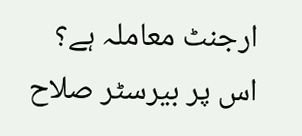ارجنٹ معاملہ ہے؟ اس پر بیرسٹر صلاح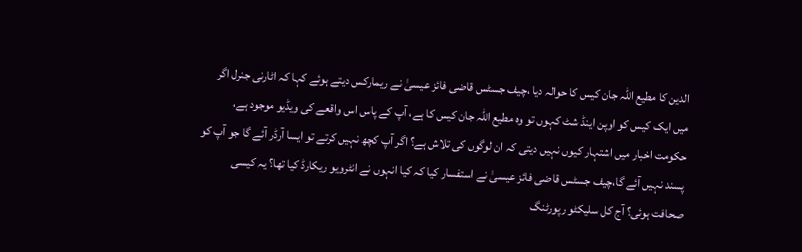الدین کا مطیع اللہ جان کیس کا حوالہ دیا ،چیف جسٹس قاضی فائز عیسیٰ نے ریمارکس دیتے ہوئے کہا کہ اٹارنی جنرل اگر میں ایک کیس کو اوپن اینڈ شٹ کہوں تو وہ مطیع اللہ جان کیس کا ہے، آپ کے پاس اس واقعے کی ویڈیو موجود ہے، حکومت اخبار میں اشتہار کیوں نہیں دیتی کہ ان لوگوں کی تلاش ہے؟ اگر آپ کچھ نہیں کرتے تو ایسا آرڈر آئے گا جو آپ کو پسند نہیں آئے گا،چیف جسٹس قاضی فائز عیسیٰ نے استفسار کیا کہ کیا انہوں نے انٹرویو ریکارڈ کیا تھا؟ یہ کیسی صحافت ہوئی؟ آج کل سلیکٹو رپورٹنگ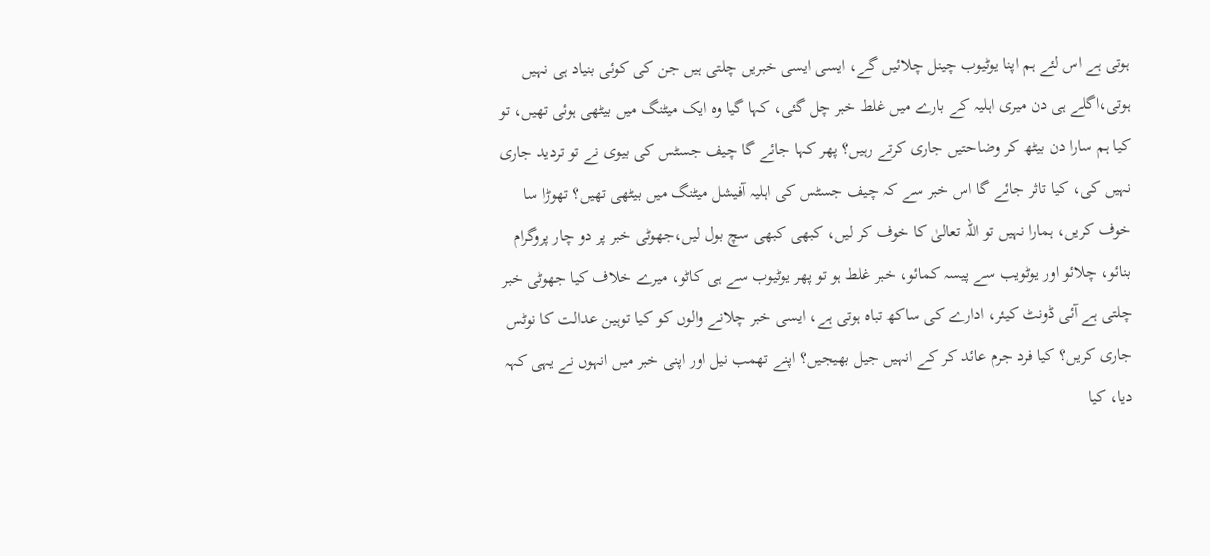ہوتی ہے اس لئے ہم اپنا یوٹیوب چینل چلائیں گے، ایسی ایسی خبریں چلتی ہیں جن کی کوئی بنیاد ہی نہیں ہوتی،اگلے ہی دن میری اہلیہ کے بارے میں غلط خبر چل گئی، کہا گیا وہ ایک میٹنگ میں بیٹھی ہوئی تھیں، تو کیا ہم سارا دن بیٹھ کر وضاحتیں جاری کرتے رہیں؟ پھر کہا جائے گا چیف جسٹس کی بیوی نے تو تردید جاری نہیں کی، کیا تاثر جائے گا اس خبر سے کہ چیف جسٹس کی اہلیہ آفیشل میٹنگ میں بیٹھی تھیں؟ تھوڑا سا خوف کریں، ہمارا نہیں تو اللہ تعالیٰ کا خوف کر لیں، کبھی کبھی سچ بول لیں،جھوٹی خبر پر دو چار پروگرام بنائو، چلائو اور یوٹویب سے پیسہ کمائو، خبر غلط ہو تو پھر یوٹیوب سے ہی کاٹو، میرے خلاف کیا جھوٹی خبر چلتی ہے آئی ڈونٹ کیئر، ادارے کی ساکھ تباہ ہوتی ہے، ایسی خبر چلانے والوں کو کیا توہین عدالت کا نوٹس جاری کریں؟ کیا فرد جرم عائد کر کے انہیں جیل بھیجیں؟ اپنے تھمب نیل اور اپنی خبر میں انہوں نے یہی کہہ دیا، کیا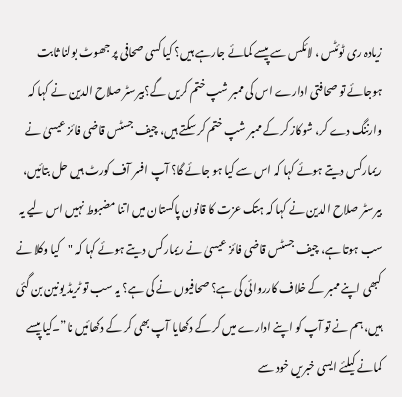زیادہ ری ٹوئٹس ، لائکس سے پیسے کمائے جارہے ہیں؟ کیا کسی صحافی پر جھوٹ بولنا ثابت ہوجائے تو صحافتی ادارے اس کی ممبر شپ ختم کریں گے؟بیرسٹر صلاح الدین نے کہا کہ وارننگ دے کر، شوکاز کر کے ممبر شپ ختم کر سکتے ہیں، چیف جسٹس قاضی فائز عیسیٰ نے ریمارکس دیتے ہوئے کہا کہ اس سے کیا ہو جائے گا؟ آپ افسر آف کورٹ ہیں حل بتائیں، بیرسٹر صلاح الدین نے کہا کہ ہتک عزت کا قانون پاکستان میں اتنا مضبوط نہیں اس لیے یہ سب ہوتا ہے، چیف جسٹس قاضی فائز عیسیٰ نے ریمارکس دیتے ہوئے کہا کہ "کیا وکلا نے کبھی اپنے ممبر کے خلاف کارروائی کی ہے؟ صحافیوں نے کی ہے؟ یہ سب تو ٹریڈ یونین بن گئی ہیں، ہم نے تو آپ کو اپنے ادارے میں کر کے دکھایا آپ بھی کر کے دکھائیں نا”۔کیا پیسے کمانے کیلئے ایسی خبریں خود سے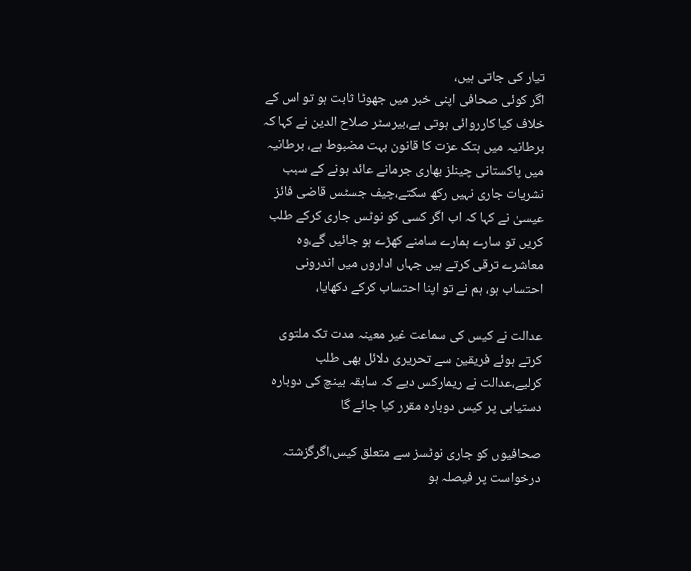تیار کی جاتی ہیں،
اگر کوئی صحافی اپنی خبر میں جھوٹا ثابت ہو تو اس کے خلاف کیا کارروائی ہوتی ہے،بیرسٹر صلاح الدین نے کہا کہ برطانیہ میں ہتک عزت کا قانون بہت مضبوط ہے، برطانیہ میں پاکستانی چینلز بھاری جرمانے عائد ہونے کے سبب نشریات جاری نہیں رکھ سکتے،چیف جسٹس قاضی فائز عیسیٰ نے کہا کہ اب اگر کسی کو نوٹس جاری کرکے طلب کریں تو سارے ہمارے سامنے کھڑے ہو جائیں گے،وہ معاشرے ترقی کرتے ہیں جہاں اداروں میں اندرونی احتساب ہو، ہم نے تو اپنا احتساب کرکے دکھایا،

عدالت نے کیس کی سماعت غیر معینہ مدت تک ملتوی کرتے ہوئے فریقین سے تحریری دلائل بھی طلب کرلیے،عدالت نے ریمارکس دیے کہ سابقہ بینچ کی دوبارہ دستیابی پر کیس دوبارہ مقرر کیا جائے گا

صحافیوں کو جاری نوٹسز سے متعلق کیس،اگرگزشتہ درخواست پر فیصلہ ہو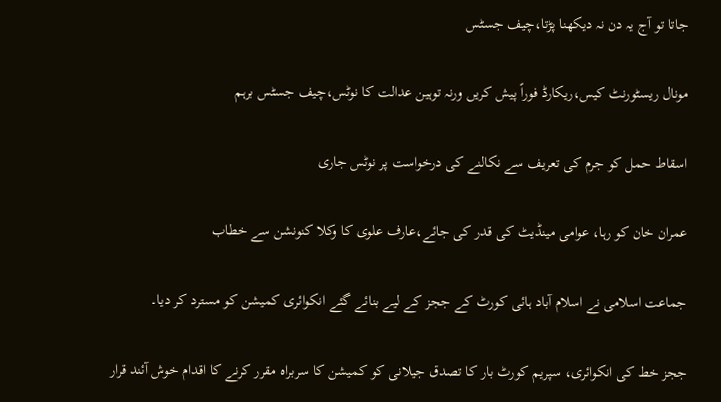جاتا تو آج یہ دن نہ دیکھنا پڑتا،چیف جسٹس

مونال ریسٹورنٹ کیس،ریکارڈ فوراً پیش کریں ورنہ توہین عدالت کا نوٹس،چیف جسٹس برہم

اسقاط حمل کو جرم کی تعریف سے نکالنے کی درخواست پر نوٹس جاری

عمران خان کو رہا، عوامی مینڈیٹ کی قدر کی جائے،عارف علوی کا وکلا کنونشن سے خطاب

جماعت اسلامی نے اسلام آباد ہائی کورٹ کے ججز کے لیے بنائے گئے انکوائری کمیشن کو مسترد کر دیا۔

ججز خط کی انکوائری، سپریم کورٹ بار کا تصدق جیلانی کو کمیشن کا سربراہ مقرر کرنے کا اقدام خوش آئند قرار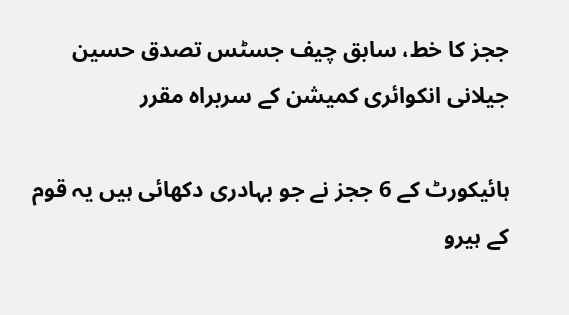ججز کا خط، سابق چیف جسٹس تصدق حسین جیلانی انکوائری کمیشن کے سربراہ مقرر

ہائیکورٹ کے 6 ججز نے جو بہادری دکھائی ہیں یہ قوم کے ہیرو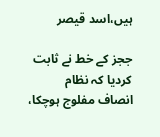ہیں،اسد قیصر

ججز کے خط نے ثابت کردیا کہ نظام انصاف مفلوج ہوچکا،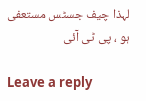لہذا چیف جسٹس مستعفی ہو ، پی ٹی آئی

Leave a reply